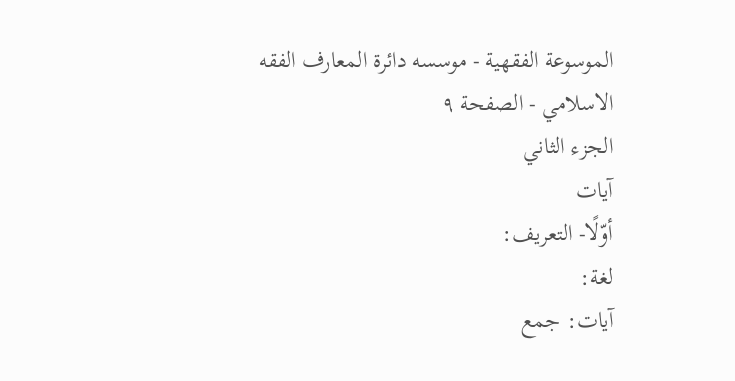الموسوعة الفقهية - موسسه دائرة المعارف الفقه الاسلامي - الصفحة ٩
الجزء الثاني
آيات
أوّلًا- التعريف:
لغة:
آيات: جمع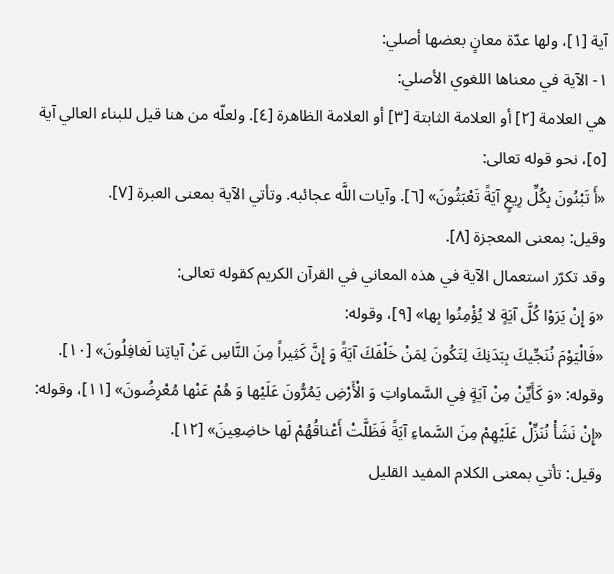آية [١]، ولها عدّة معانٍ بعضها أصلي:
١- الآية في معناها اللغوي الأصلي:
هي العلامة [٢] أو العلامة الثابتة [٣] أو العلامة الظاهرة [٤]. ولعلّه من هنا قيل للبناء العالي آية [٥]، نحو قوله تعالى:
«أَ تَبْنُونَ بِكُلِّ رِيعٍ آيَةً تَعْبَثُونَ» [٦]. وآيات اللَّه عجائبه. وتأتي الآية بمعنى العبرة [٧].
وقيل: بمعنى المعجزة [٨].
وقد تكرّر استعمال الآية في هذه المعاني في القرآن الكريم كقوله تعالى:
«وَ إِنْ يَرَوْا كُلَّ آيَةٍ لا يُؤْمِنُوا بِها» [٩]، وقوله:
«فَالْيَوْمَ نُنَجِّيكَ بِبَدَنِكَ لِتَكُونَ لِمَنْ خَلْفَكَ آيَةً وَ إِنَّ كَثِيراً مِنَ النَّاسِ عَنْ آياتِنا لَغافِلُونَ» [١٠].
وقوله: «وَ كَأَيِّنْ مِنْ آيَةٍ فِي السَّماواتِ وَ الْأَرْضِ يَمُرُّونَ عَلَيْها وَ هُمْ عَنْها مُعْرِضُونَ» [١١]، وقوله:
«إِنْ نَشَأْ نُنَزِّلْ عَلَيْهِمْ مِنَ السَّماءِ آيَةً فَظَلَّتْ أَعْناقُهُمْ لَها خاضِعِينَ» [١٢].
وقيل: تأتي بمعنى الكلام المفيد القليل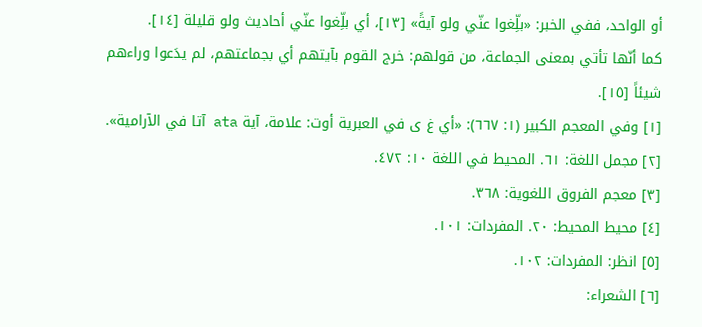أو الواحد، ففي الخبر: «بلِّغوا عنّي ولو آيةً» [١٣]، أي بلِّغوا عنّي أحاديث ولو قليلة [١٤].
كما أنّها تأتي بمعنى الجماعة، من قولهم: خرج القوم بآيتهم أي بجماعتهم، لم يدَعوا وراءهم شيئاً [١٥].
[١] وفي المعجم الكبير (١: ٦٦٧): «أي غ ى في العبرية أوت: علامة، آية ata آتا في الآرامية».
[٢] مجمل اللغة: ٦١. المحيط في اللغة ١٠: ٤٧٢.
[٣] معجم الفروق اللغوية: ٣٦٨.
[٤] محيط المحيط: ٢٠. المفردات: ١٠١.
[٥] انظر: المفردات: ١٠٢.
[٦] الشعراء: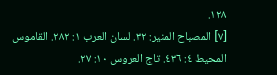١٢٨.
[٧] المصباح المنير: ٣٢. لسان العرب ١: ٢٨٢. القاموس المحيط ٤: ٤٣٦. تاج العروس ١٠: ٢٧.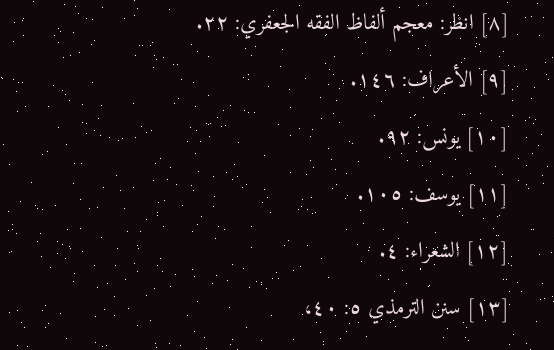[٨] انظر: معجم ألفاظ الفقه الجعفري: ٢٢.
[٩] الأعراف: ١٤٦.
[١٠] يونس: ٩٢.
[١١] يوسف: ١٠٥.
[١٢] الشعراء: ٤.
[١٣] سنن الترمذي ٥: ٤٠،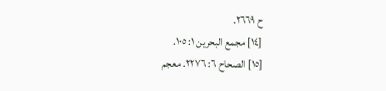ح ٢٦٦٩.
[١٤] مجمع البحرين ١: ١٠٥.
[١٥] الصحاح ٦: ٢٢٧٦. معجم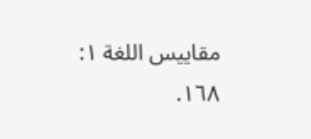مقاييس اللغة ١: ١٦٨.